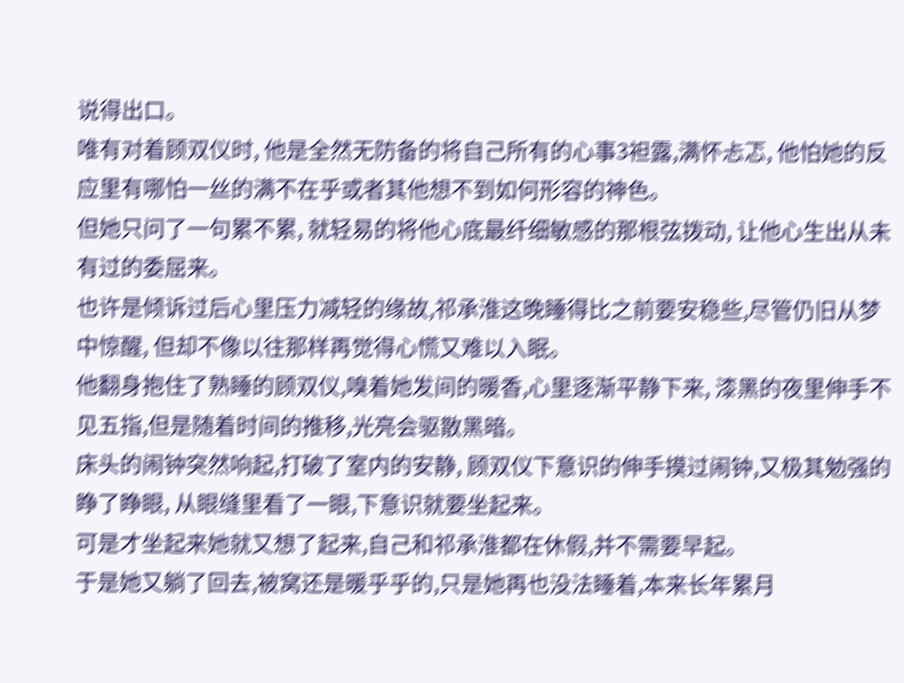说得出口。
唯有对着顾双仪时, 他是全然无防备的将自己所有的心事3袒露,满怀忐忑, 他怕她的反应里有哪怕一丝的满不在乎或者其他想不到如何形容的神色。
但她只问了一句累不累, 就轻易的将他心底最纤细敏感的那根弦拨动, 让他心生出从未有过的委屈来。
也许是倾诉过后心里压力减轻的缘故,祁承淮这晚睡得比之前要安稳些,尽管仍旧从梦中惊醒, 但却不像以往那样再觉得心慌又难以入眠。
他翻身抱住了熟睡的顾双仪,嗅着她发间的暖香,心里逐渐平静下来, 漆黑的夜里伸手不见五指,但是随着时间的推移,光亮会驱散黑暗。
床头的闹钟突然响起,打破了室内的安静, 顾双仪下意识的伸手摸过闹钟,又极其勉强的睁了睁眼, 从眼缝里看了一眼,下意识就要坐起来。
可是才坐起来她就又想了起来,自己和祁承淮都在休假,并不需要早起。
于是她又躺了回去,被窝还是暖乎乎的,只是她再也没法睡着,本来长年累月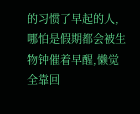的习惯了早起的人,哪怕是假期都会被生物钟催着早醒,懒觉全靠回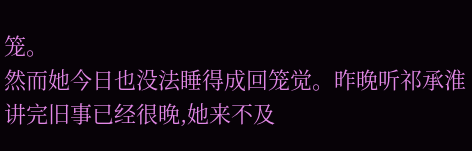笼。
然而她今日也没法睡得成回笼觉。昨晚听祁承淮讲完旧事已经很晚,她来不及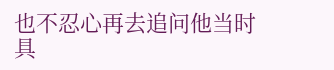也不忍心再去追问他当时具